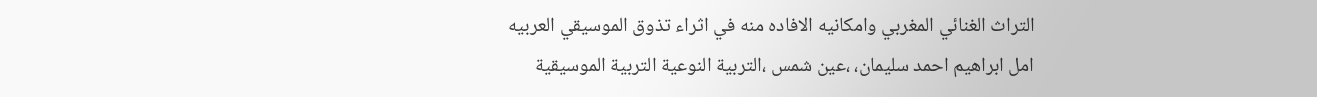التراث الغنائي المغربي وامكانيه الافاده منه في اثراء تذوق الموسيقي العربيه
امل ابراهيم احمد سليمان، ،عين شمس ،التربية النوعية التربية الموسيقية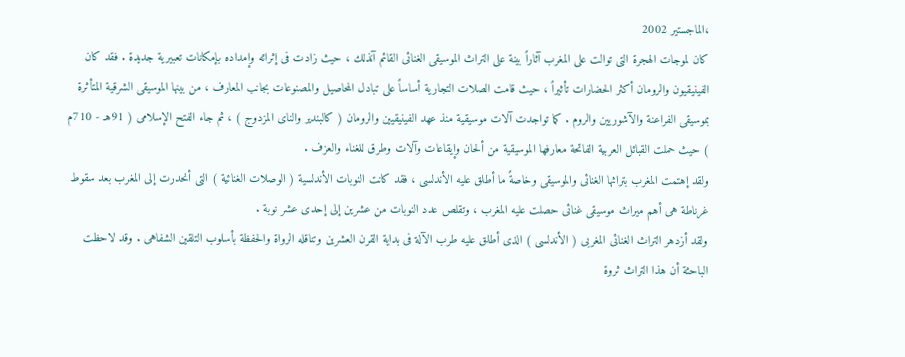،الماجستير 2002
كان لموجات الهجرة التى توالت على المغرب آثاراً بينة على التراث الموسيقى الغنائى القائم آنذلك ، حيث زادت فى إثرائه وإمداده بإمكانات تعبيرية جديدة . فقد كان الفينيقيون والرومان أكثر الحضارات تأثيراً ، حيث قامت الصلات التجارية أساساً على تبادل المحاصيل والمصنوعات بجانب المعارف ، من بينها الموسيقى الشرقية المتأثرة بموسيقى الفراعنة والآشوريين والروم . كما تواجدت آلات موسيقية منذ عهد الفينيقيين والرومان ( كالبندير والناى المزدوج ) ، ثم جاء الفتح الإسلامى ( 91هـ - 710م ) حيث حملت القبائل العربية الفاتحة معارفها الموسيقية من ألحان وإيقاعات وآلات وطرق للغناء والعزف .
ولقد إهتمت المغرب بتراثها الغنائى والموسيقى وخاصةً ما أطلق عليه الأندلسى ، فقد كانت النوبات الأندلسية ( الوصلات الغنائية ) التى أنحدرت إلى المغرب بعد سقوط غرناطة هى أهم ميراث موسيقى غنائى حصلت عليه المغرب ، وتقلص عدد النوبات من عشرين إلى إحدى عشر نوبة .
ولقد أزدهر التراث الغنائى المغربى ( الأندلسى ) الذى أطلق عليه طرب الآلة فى بداية القرن العشرين وتناقله الرواة والحفظة بأسلوب التلقين الشفاهى . وقد لاحظت الباحثة أن هذا التراث ثروة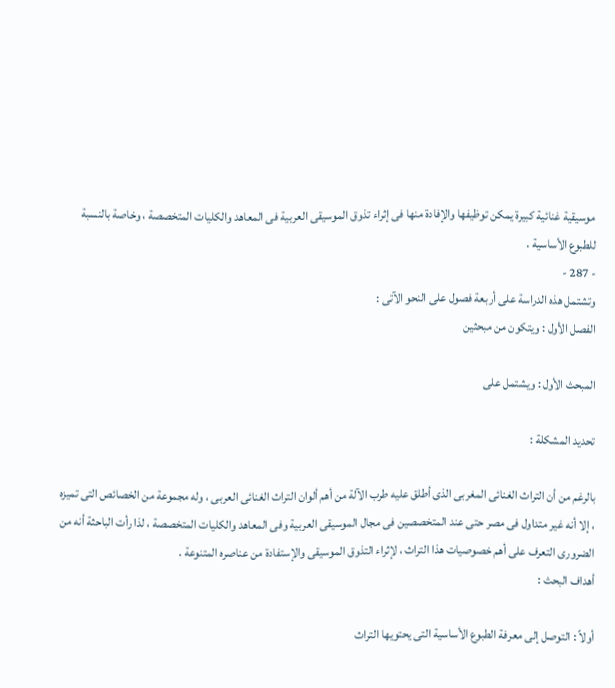موسيقية غنائية كبيرة يمكن توظيفها والإفادة منها فى إثراء تذوق الموسيقى العربية فى المعاهد والكليات المتخصصة ، وخاصة بالنسبة للطبوع الأساسية .
- 287 -
وتشتمل هذه الدراسة على أربعة فصول على النحو الآتى :
الفصل الأول : ويتكون من مبحثين

المبحث الأول : ويشتمل على

تحديد المشكلة :

بالرغم من أن التراث الغنائى المغربى الذى أطلق عليه طرب الآلة من أهم ألوان التراث الغنائى العربى ، وله مجموعة من الخصائص التى تميزه ، إلا أنه غير متداول فى مصر حتى عند المتخصصين فى مجال الموسيقى العربية وفى المعاهد والكليات المتخصصة ، لذا رأت الباحثة أنه من الضرورى التعرف على أهم خصوصيات هذا التراث ، لإثراء التذوق الموسيقى والإستفادة من عناصره المتنوعة .
أهداف البحث :

أولاً : التوصل إلى معرفة الطبوع الأساسية التى يحتويها التراث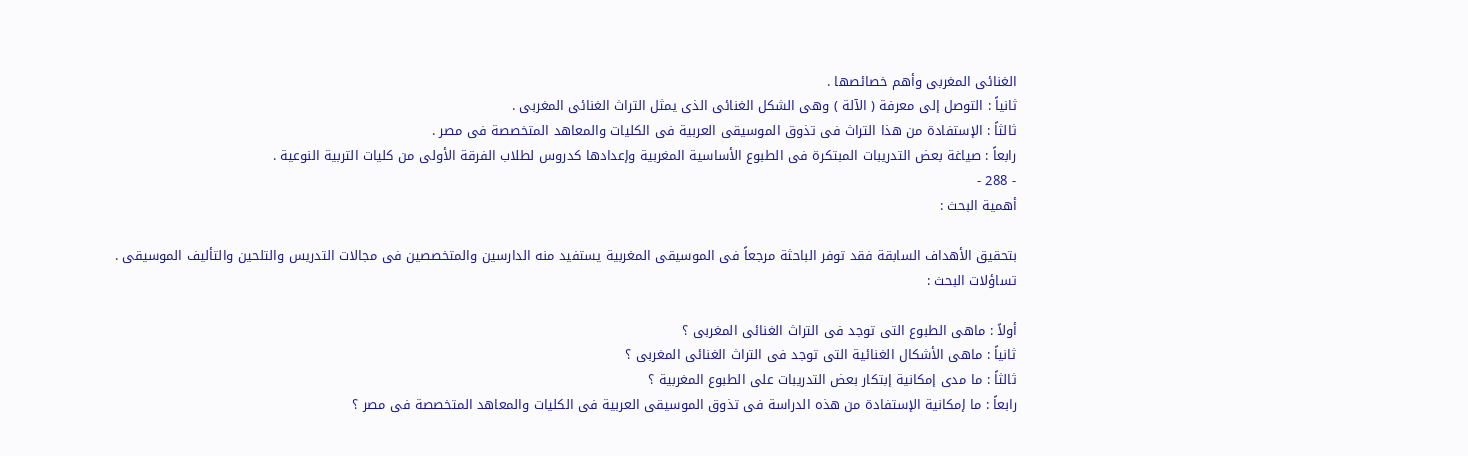الغنائى المغربى وأهم خصائصها .
ثانياً : التوصل إلى معرفة ( الآلة ) وهى الشكل الغنائى الذى يمثل التراث الغنائى المغربى .
ثالثاً : الإستفادة من هذا التراث فى تذوق الموسيقى العربية فى الكليات والمعاهد المتخصصة فى مصر .
رابعاً : صياغة بعض التدريبات المبتكرة فى الطبوع الأساسية المغربية وإعدادها كدروس لطلاب الفرقة الأولى من كليات التربية النوعية .
- 288 -
أهمية البحث :

بتحقيق الأهداف السابقة فقد توفر الباحثة مرجعاً فى الموسيقى المغربية يستفيد منه الدارسين والمتخصصين فى مجالات التدريس والتلحين والتأليف الموسيقى .
تساؤلات البحث :

أولاً : ماهى الطبوع التى توجد فى التراث الغنائى المغربى ؟
ثانياً : ماهى الأشكال الغنائية التى توجد فى التراث الغنائى المغربى ؟
ثالثاً : ما مدى إمكانية إبتكار بعض التدريبات على الطبوع المغربية ؟
رابعاً : ما إمكانية الإستفادة من هذه الدراسة فى تذوق الموسيقى العربية فى الكليات والمعاهد المتخصصة فى مصر ؟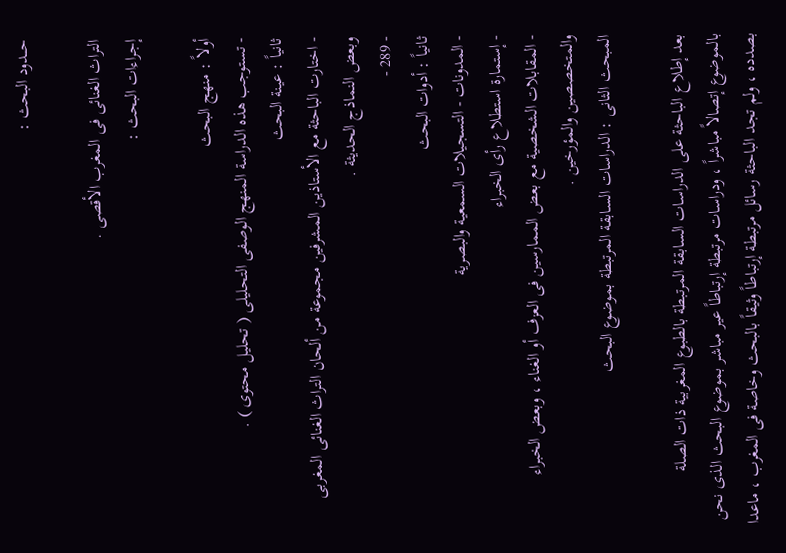حـــدود البحث :

التراث الغنائى فى المغرب الأقصى .
إجراءات البحث :

أولاً : منهج البحث
- تستوجب هذه الدراسة المنهج الوصفى التحليلى ( تحليل محتوى ) .
ثانياً : عينة البحث
- اختارت الباحثة مع الأستاذين المشرفين مجموعة من ألحان التراث الغنائى المغربى وبعض النماذج الحديثة .
- 289 -
ثانياً : أدوات البحث
- المدونات - التسجيلات السمعية والبصرية
- إستمارة استطلاع رأى الخبراء
- المقابلات الشخصية مع بعض الممارسين فى العزف أو الغناء ، وبعض الخبراء والمتخصصين والمؤرخين .
المبحث الثانى : الدراسات السابقة المرتبطة بموضوع البحث

بعد إطلاع الباحثة على الدراسات السابقة المرتبطة بالطبوع المغربية ذات الصلة بالموضوع إتصالاً مباشراً ، ودراسات مرتبطة إرتباطاً عير مباشر بموضوع البحث الذى نحن بصدده ، ولم تجد الباحثة رسائل مرتبطة إرتباطاً وثيقاً بالبحث وخاصة فى المغرب ، ماعدا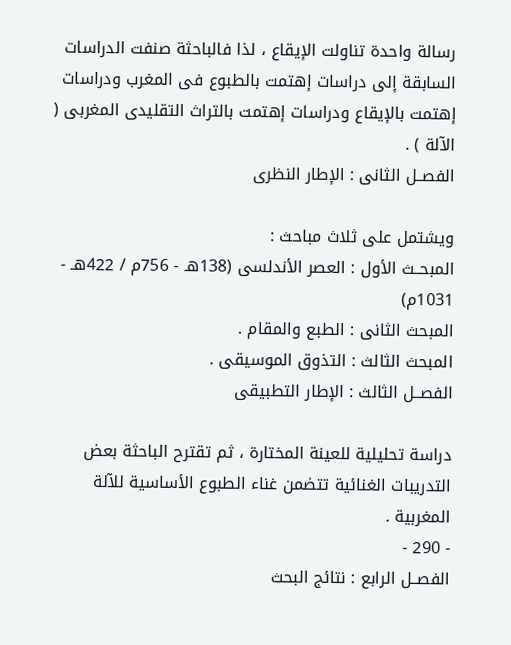رسالة واحدة تناولت الإيقاع ، لذا فالباحثة صنفت الدراسات السابقة إلى دراسات إهتمت بالطبوع فى المغرب ودراسات إهتمت بالإيقاع ودراسات إهتمت بالتراث التقليدى المغربى ( الآلة ) .
الفصــل الثانى : الإطار النظرى

ويشتمل على ثلاث مباحث :
المبحــث الأول : العصر الأندلسى (138هـ - 756م / 422هـ - 1031م)
المبحث الثانى : الطبع والمقام .
المبحث الثالث : التذوق الموسيقى .
الفصــل الثالث : الإطار التطبيقى

دراسة تحليلية للعينة المختارة ، ثم تقترح الباحثة بعض التدريبات الغنائية تتضمن غناء الطبوع الأساسية للآلة المغربية .
- 290 -
الفصــل الرابع : نتائج البحث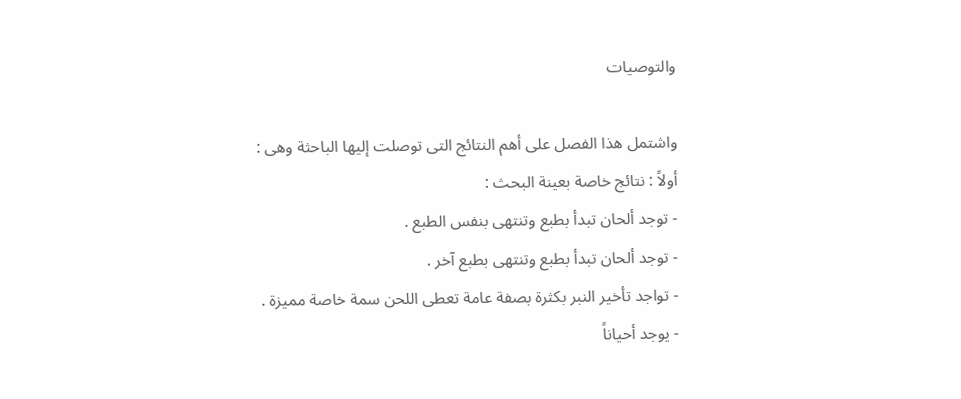والتوصيات

واشتمل هذا الفصل على أهم النتائج التى توصلت إليها الباحثة وهى :
أولاً : نتائج خاصة بعينة البحث :
- توجد ألحان تبدأ بطبع وتنتهى بنفس الطبع .
- توجد ألحان تبدأ بطبع وتنتهى بطبع آخر .
- تواجد تأخير النبر بكثرة بصفة عامة تعطى اللحن سمة خاصة مميزة .
- يوجد أحياناً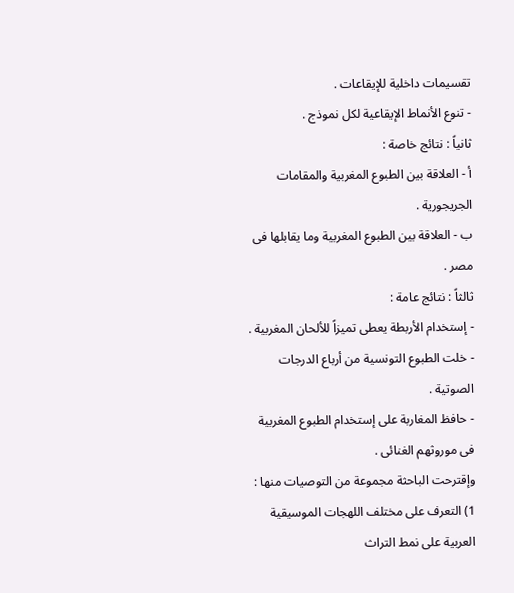تقسيمات داخلية للإيقاعات .
- تنوع الأنماط الإيقاعية لكل نموذج .
ثانياً : نتائج خاصة :
أ - العلاقة بين الطبوع المغربية والمقامات الجريجورية .
ب - العلاقة بين الطبوع المغربية وما يقابلها فى مصر .
ثالثاً : نتائج عامة :
- إستخدام الأربطة يعطى تميزاً للألحان المغربية .
- خلت الطبوع التونسية من أرباع الدرجات الصوتية .
- حافظ المغاربة على إستخدام الطبوع المغربية فى موروثهم الغنائى .
وإقترحت الباحثة مجموعة من التوصيات منها :
1) التعرف على مختلف اللهجات الموسيقية العربية على نمط التراث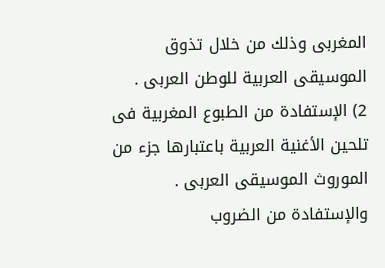المغربى وذلك من خلال تذوق الموسيقى العربية للوطن العربى .
2) الإستفادة من الطبوع المغربية فى تلحين الأغنية العربية باعتبارها جزء من الموروث الموسيقى العربى . والإستفادة من الضروب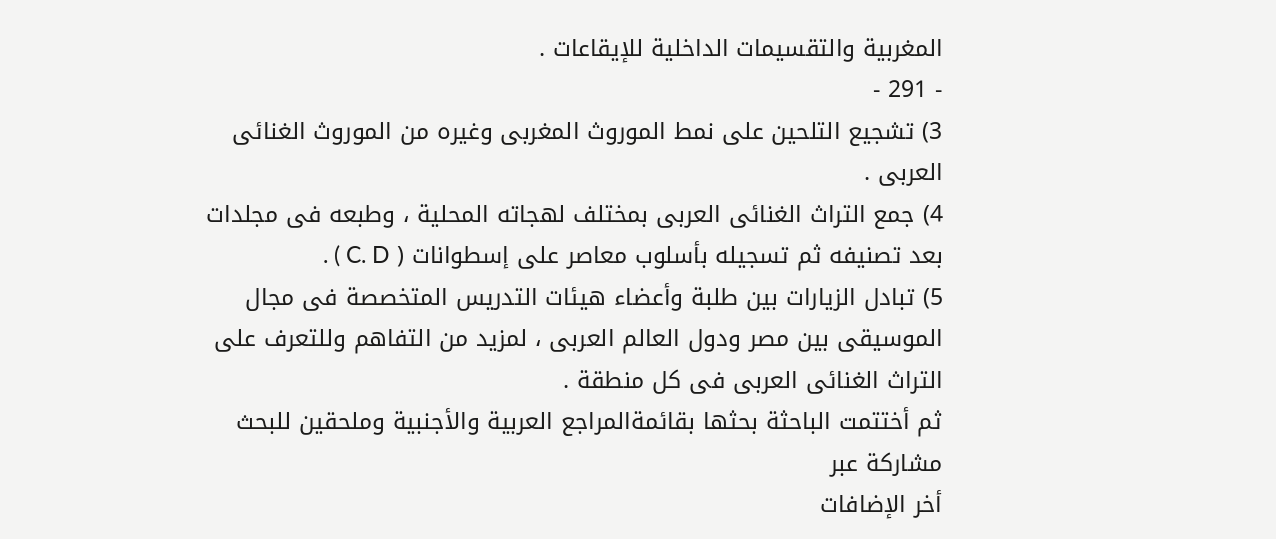المغربية والتقسيمات الداخلية للإيقاعات .
- 291 -
3) تشجيع التلحين على نمط الموروث المغربى وغيره من الموروث الغنائى العربى .
4) جمع التراث الغنائى العربى بمختلف لهجاته المحلية ، وطبعه فى مجلدات بعد تصنيفه ثم تسجيله بأسلوب معاصر على إسطوانات ( C. D ) .
5) تبادل الزيارات بين طلبة وأعضاء هيئات التدريس المتخصصة فى مجال الموسيقى بين مصر ودول العالم العربى ، لمزيد من التفاهم وللتعرف على التراث الغنائى العربى فى كل منطقة .
ثم أختتمت الباحثة بحثها بقائمةالمراجع العربية والأجنبية وملحقين للبحث
مشاركة عبر
أخر الإضافات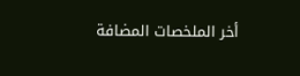أخر الملخصات المضافة